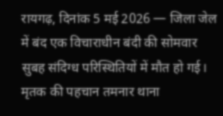रायगढ़, दिनांक 5 मई 2026 — जिला जेल में बंद एक विचाराधीन बंदी की सोमवार सुबह संदिग्ध परिस्थितियों में मौत हो गई। मृतक की पहचान तमनार थाना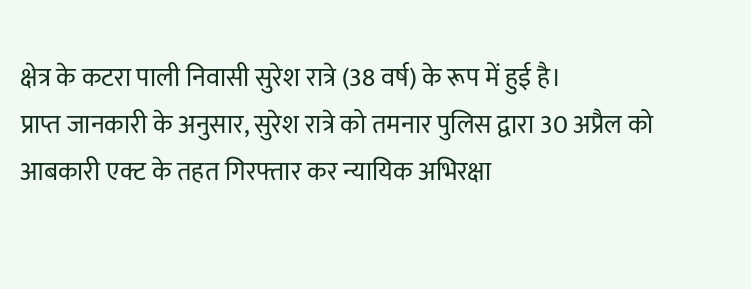क्षेत्र के कटरा पाली निवासी सुरेश रात्रे (38 वर्ष) के रूप में हुई है।
प्राप्त जानकारी के अनुसार, सुरेश रात्रे को तमनार पुलिस द्वारा 30 अप्रैल को आबकारी एक्ट के तहत गिरफ्तार कर न्यायिक अभिरक्षा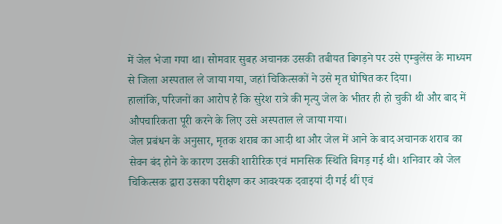में जेल भेजा गया था। सोमवार सुबह अचानक उसकी तबीयत बिगड़ने पर उसे एम्बुलेंस के माध्यम से जिला अस्पताल ले जाया गया, जहां चिकित्सकों ने उसे मृत घोषित कर दिया।
हालांकि, परिजनों का आरोप है कि सुरेश रात्रे की मृत्यु जेल के भीतर ही हो चुकी थी और बाद में औपचारिकता पूरी करने के लिए उसे अस्पताल ले जाया गया।
जेल प्रबंधन के अनुसार, मृतक शराब का आदी था और जेल में आने के बाद अचानक शराब का सेवन बंद होने के कारण उसकी शारीरिक एवं मानसिक स्थिति बिगड़ गई थी। शनिवार को जेल चिकित्सक द्वारा उसका परीक्षण कर आवश्यक दवाइयां दी गई थीं एवं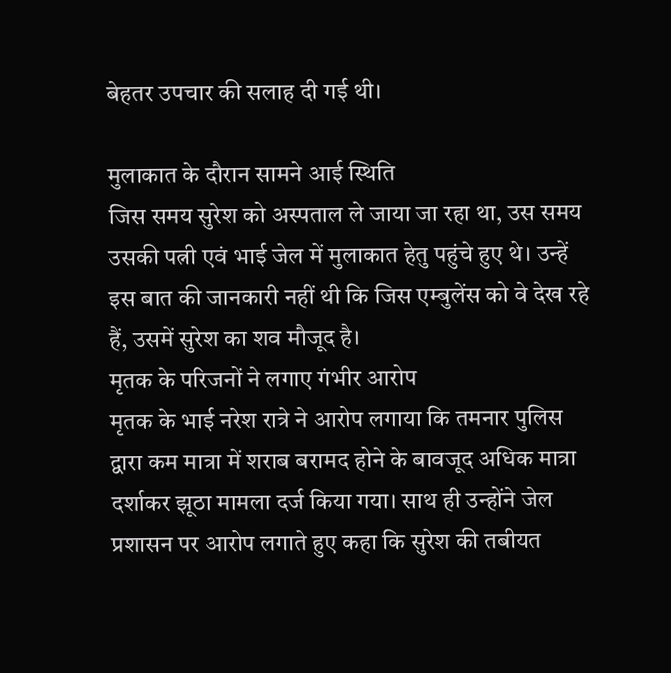बेहतर उपचार की सलाह दी गई थी।

मुलाकात के दौरान सामने आई स्थिति
जिस समय सुरेश को अस्पताल ले जाया जा रहा था, उस समय उसकी पत्नी एवं भाई जेल में मुलाकात हेतु पहुंचे हुए थे। उन्हें इस बात की जानकारी नहीं थी कि जिस एम्बुलेंस को वे देख रहे हैं, उसमें सुरेश का शव मौजूद है।
मृतक के परिजनों ने लगाए गंभीर आरोप
मृतक के भाई नरेश रात्रे ने आरोप लगाया कि तमनार पुलिस द्वारा कम मात्रा में शराब बरामद होने के बावजूद अधिक मात्रा दर्शाकर झूठा मामला दर्ज किया गया। साथ ही उन्होंने जेल प्रशासन पर आरोप लगाते हुए कहा कि सुरेश की तबीयत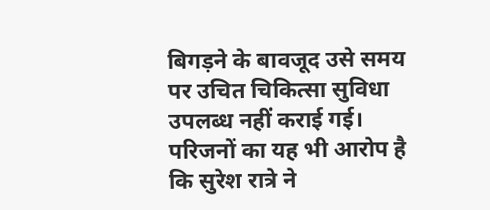बिगड़ने के बावजूद उसे समय पर उचित चिकित्सा सुविधा उपलब्ध नहीं कराई गई।
परिजनों का यह भी आरोप है कि सुरेश रात्रे ने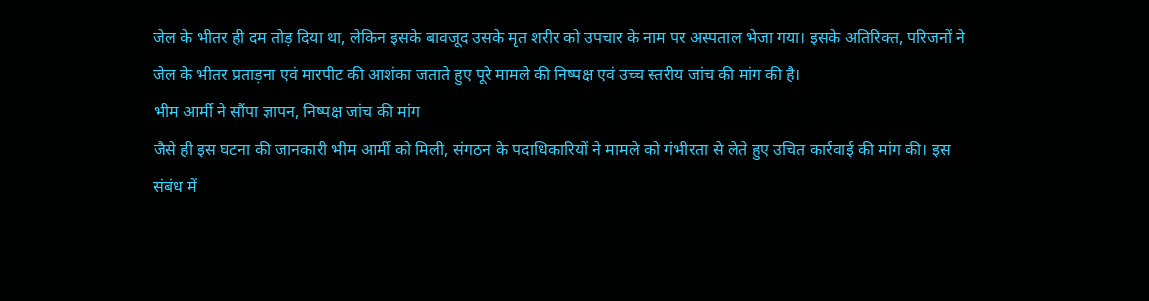जेल के भीतर ही दम तोड़ दिया था, लेकिन इसके बावजूद उसके मृत शरीर को उपचार के नाम पर अस्पताल भेजा गया। इसके अतिरिक्त, परिजनों ने जेल के भीतर प्रताड़ना एवं मारपीट की आशंका जताते हुए पूरे मामले की निष्पक्ष एवं उच्च स्तरीय जांच की मांग की है।
भीम आर्मी ने सौंपा ज्ञापन, निष्पक्ष जांच की मांग
जैसे ही इस घटना की जानकारी भीम आर्मी को मिली, संगठन के पदाधिकारियों ने मामले को गंभीरता से लेते हुए उचित कार्रवाई की मांग की। इस संबंध में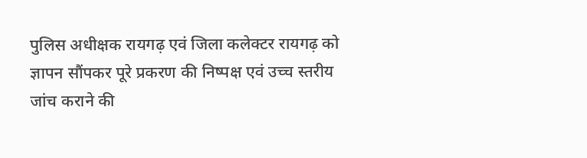पुलिस अधीक्षक रायगढ़ एवं जिला कलेक्टर रायगढ़ को ज्ञापन सौंपकर पूरे प्रकरण की निष्पक्ष एवं उच्च स्तरीय जांच कराने की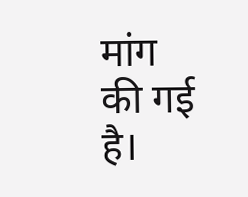मांग की गई है।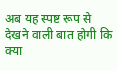अब यह स्पष्ट रूप से देखने वाली बात होगी कि क्या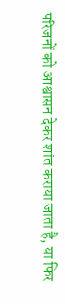परिजनों को आश्वासन देकर शांत कराया जाता है, या फिर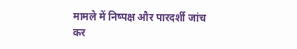मामले में निष्पक्ष और पारदर्शी जांच कर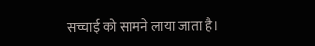सच्चाई को सामने लाया जाता है।